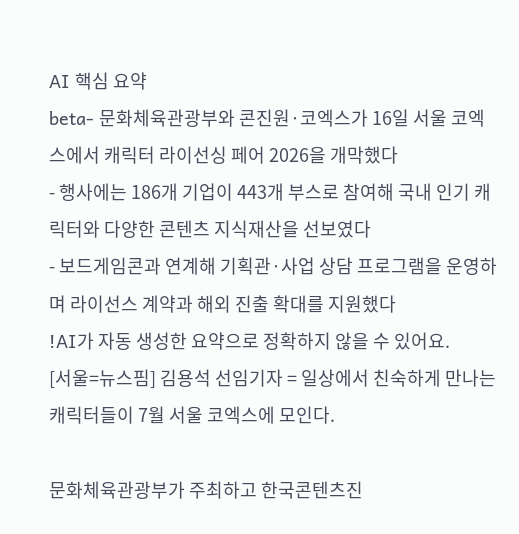AI 핵심 요약
beta- 문화체육관광부와 콘진원·코엑스가 16일 서울 코엑스에서 캐릭터 라이선싱 페어 2026을 개막했다
- 행사에는 186개 기업이 443개 부스로 참여해 국내 인기 캐릭터와 다양한 콘텐츠 지식재산을 선보였다
- 보드게임콘과 연계해 기획관·사업 상담 프로그램을 운영하며 라이선스 계약과 해외 진출 확대를 지원했다
!AI가 자동 생성한 요약으로 정확하지 않을 수 있어요.
[서울=뉴스핌] 김용석 선임기자 = 일상에서 친숙하게 만나는 캐릭터들이 7월 서울 코엑스에 모인다.

문화체육관광부가 주최하고 한국콘텐츠진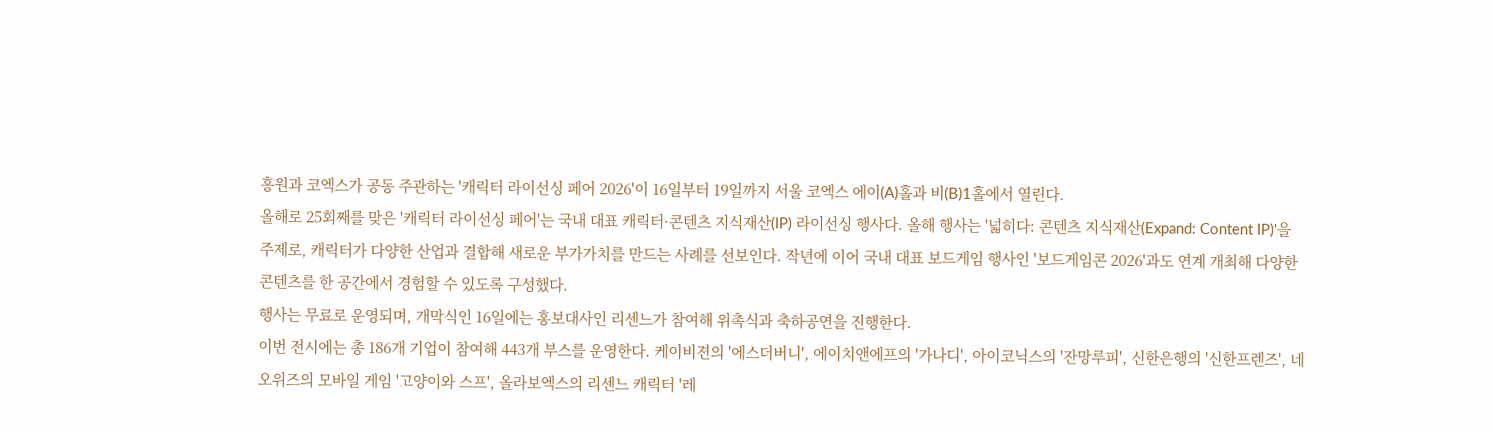흥원과 코엑스가 공동 주관하는 '캐릭터 라이선싱 페어 2026'이 16일부터 19일까지 서울 코엑스 에이(A)홀과 비(B)1홀에서 열린다.
올해로 25회째를 맞은 '캐릭터 라이선싱 페어'는 국내 대표 캐릭터·콘텐츠 지식재산(IP) 라이선싱 행사다. 올해 행사는 '넓히다: 콘텐츠 지식재산(Expand: Content IP)'을 주제로, 캐릭터가 다양한 산업과 결합해 새로운 부가가치를 만드는 사례를 선보인다. 작년에 이어 국내 대표 보드게임 행사인 '보드게임콘 2026'과도 연계 개최해 다양한 콘텐츠를 한 공간에서 경험할 수 있도록 구성했다.
행사는 무료로 운영되며, 개막식인 16일에는 홍보대사인 리센느가 참여해 위촉식과 축하공연을 진행한다.
이번 전시에는 총 186개 기업이 참여해 443개 부스를 운영한다. 케이비젼의 '에스더버니', 에이치앤에프의 '가나디', 아이코닉스의 '잔망루피', 신한은행의 '신한프렌즈', 네오위즈의 모바일 게임 '고양이와 스프', 올라보엑스의 리센느 캐릭터 '레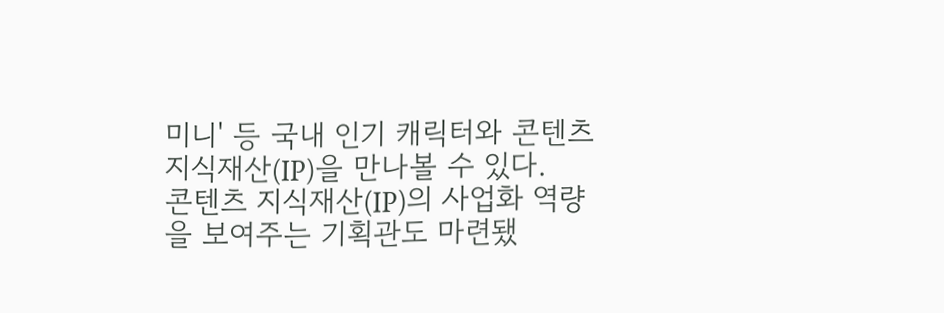미니' 등 국내 인기 캐릭터와 콘텐츠 지식재산(IP)을 만나볼 수 있다.
콘텐츠 지식재산(IP)의 사업화 역량을 보여주는 기획관도 마련됐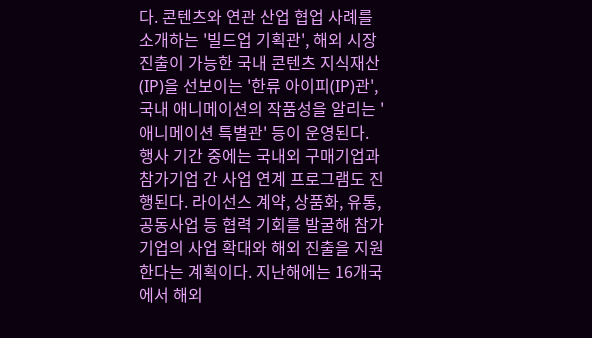다. 콘텐츠와 연관 산업 협업 사례를 소개하는 '빌드업 기획관', 해외 시장 진출이 가능한 국내 콘텐츠 지식재산(IP)을 선보이는 '한류 아이피(IP)관', 국내 애니메이션의 작품성을 알리는 '애니메이션 특별관' 등이 운영된다.
행사 기간 중에는 국내외 구매기업과 참가기업 간 사업 연계 프로그램도 진행된다. 라이선스 계약, 상품화, 유통, 공동사업 등 협력 기회를 발굴해 참가기업의 사업 확대와 해외 진출을 지원한다는 계획이다. 지난해에는 16개국에서 해외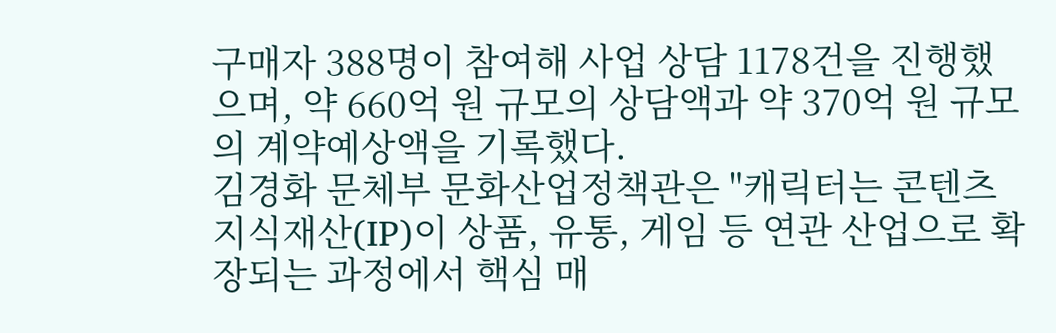구매자 388명이 참여해 사업 상담 1178건을 진행했으며, 약 660억 원 규모의 상담액과 약 370억 원 규모의 계약예상액을 기록했다.
김경화 문체부 문화산업정책관은 "캐릭터는 콘텐츠 지식재산(IP)이 상품, 유통, 게임 등 연관 산업으로 확장되는 과정에서 핵심 매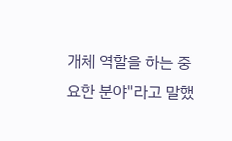개체 역할을 하는 중요한 분야"라고 말했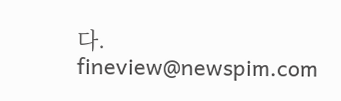다.
fineview@newspim.com